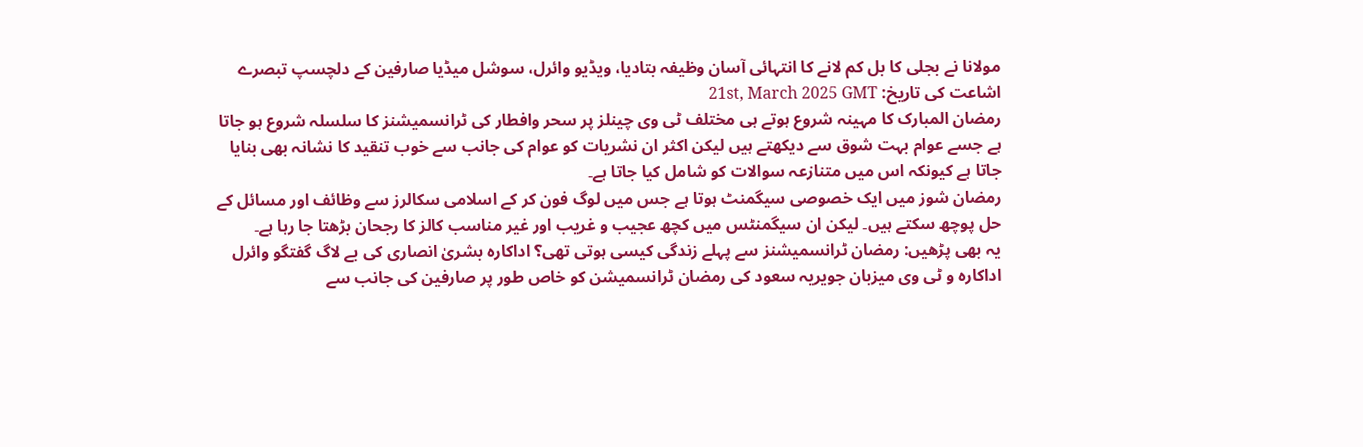مولانا نے بجلی کا بل کم لانے کا انتہائی آسان وظیفہ بتادیا، ویڈیو وائرل، سوشل میڈیا صارفین کے دلچسپ تبصرے
اشاعت کی تاریخ: 21st, March 2025 GMT
رمضان المبارک کا مہینہ شروع ہوتے ہی مختلف ٹی وی چینلز پر سحر وافطار کی ٹرانسمیشنز کا سلسلہ شروع ہو جاتا ہے جسے عوام بہت شوق سے دیکھتے ہیں لیکن اکثر ان نشریات کو عوام کی جانب سے خوب تنقید کا نشانہ بھی بنایا جاتا ہے کیونکہ اس میں متنازعہ سوالات کو شامل کیا جاتا ہے۔
رمضان شوز میں ایک خصوصی سیگمنٹ ہوتا ہے جس میں لوگ فون کر کے اسلامی سکالرز سے وظائف اور مسائل کے حل پوچھ سکتے ہیں۔ لیکن ان سیگمنٹس میں کچھ عجیب و غریب اور غیر مناسب کالز کا رجحان بڑھتا جا رہا ہے۔
یہ بھی پڑھیں: رمضان ٹرانسمیشنز سے پہلے زندگی کیسی ہوتی تھی؟ اداکارہ بشریٰ انصاری کی بے لاگ گفتگو وائرل
اداکارہ و ٹی وی میزبان جویریہ سعود کی رمضان ٹرانسمیشن کو خاص طور پر صارفین کی جانب سے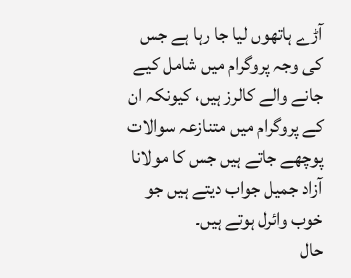آڑے ہاتھوں لیا جا رہا ہے جس کی وجہ پروگرام میں شامل کیے جانے والے کالرز ہیں، کیونکہ ان کے پروگرام میں متنازعہ سوالات پوچھے جاتے ہیں جس کا مولانا آزاد جمیل جواب دیتے ہیں جو خوب وائرل ہوتے ہیں۔
حال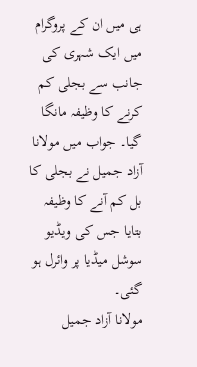ہی میں ان کے پروگرام میں ایک شہری کی جانب سے بجلی کم کرنے کا وظیفہ مانگا گیا۔ جواب میں مولانا آزاد جمیل نے بجلی کا بل کم آنے کا وظیفہ بتایا جس کی ویڈیو سوشل میڈیا پر وائرل ہو گئی۔
مولانا آزاد جمیل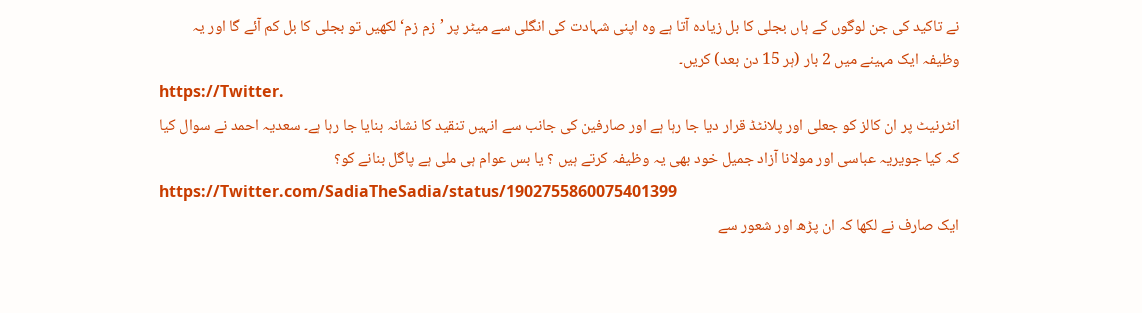نے تاکید کی جن لوگوں کے ہاں بجلی کا بل زیادہ آتا ہے وہ اپنی شہادت کی انگلی سے میٹر پر ’زم زم‘ لکھیں تو بجلی کا بل کم آئے گا اور یہ وظیفہ ایک مہینے میں 2 بار (ہر 15 دن بعد) کریں۔
https://Twitter.
انٹرنیٹ پر ان کالز کو جعلی اور پلانٹڈ قرار دیا جا رہا ہے اور صارفین کی جانب سے انہیں تنقید کا نشانہ بنایا جا رہا ہے۔ سعدیہ احمد نے سوال کیا کہ کیا جویریہ عباسی اور مولانا آزاد جمیل خود بھی یہ وظیفہ کرتے ہیں ؟ یا بس عوام ہی ملی ہے پاگل بنانے کو؟
https://Twitter.com/SadiaTheSadia/status/1902755860075401399
ایک صارف نے لکھا کہ ان پڑھ اور شعور سے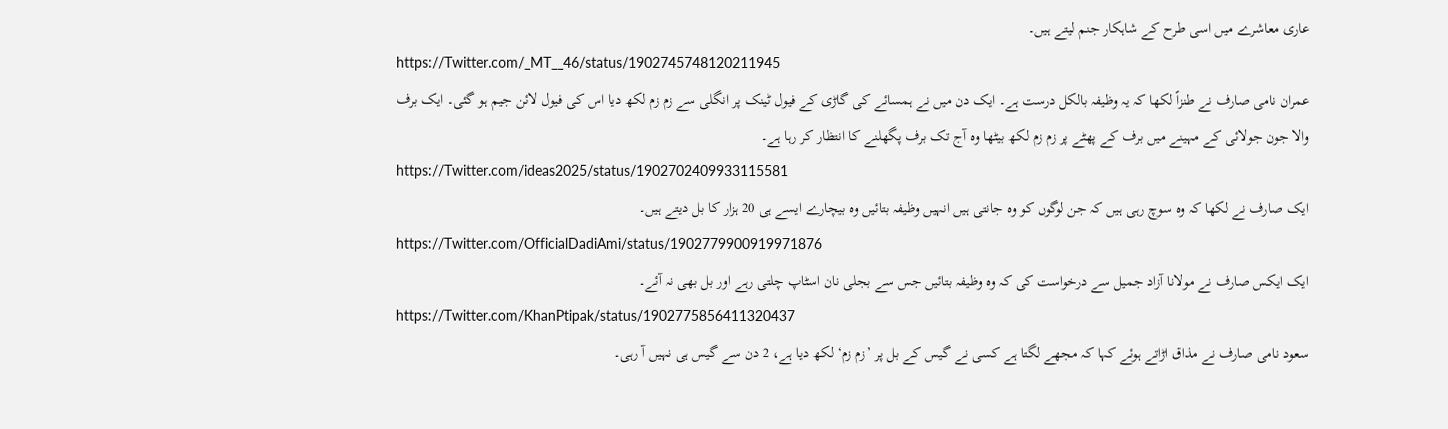عاری معاشرے میں اسی طرح کے شاہکار جنم لیتے ہیں۔
https://Twitter.com/_MT__46/status/1902745748120211945
عمران نامی صارف نے طنزاً لکھا کہ یہ وظیفہ بالکل درست ہے۔ ایک دن میں نے ہمسائے کی گاڑی کے فیول ٹینک پر انگلی سے زم زم لکھ دیا اس کی فیول لائن جیم ہو گئی۔ ایک برف والا جون جولائی کے مہینے میں برف کے پھٹے پر زم زم لکھ بیٹھا وہ آج تک برف پگھلنے کا انتظار کر رہا ہے۔
https://Twitter.com/ideas2025/status/1902702409933115581
ایک صارف نے لکھا کہ وہ سوچ رہی ہیں کہ جن لوگوں کو وہ جانتی ہیں انہیں وظیفہ بتائیں وہ بیچارے ایسے ہی 20 ہزار کا بل دیتے ہیں۔
https://Twitter.com/OfficialDadiAmi/status/1902779900919971876
ایک ایکس صارف نے مولانا آزاد جمیل سے درخواست کی کہ وہ وظیفہ بتائیں جس سے بجلی نان اسٹاپ چلتی رہے اور بل بھی نہ آئے۔
https://Twitter.com/KhanPtipak/status/1902775856411320437
سعود نامی صارف نے مذاق اڑاتے ہوئے کہا کہ مجھے لگتا ہے کسی نے گیس کے بل پر ’زم زم‘ لکھ دیا ہے، 2 دن سے گیس ہی نہیں آ رہی۔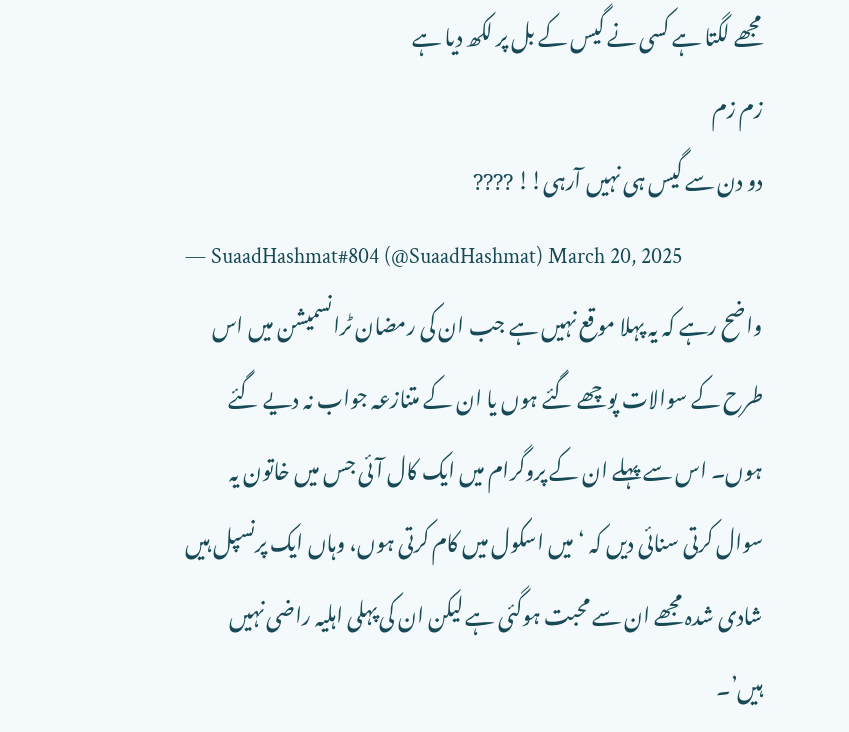مجھے لگتا ہے کسی نے گیس کے بل پر لکھ دیا ہے
زم زم
دو دن سے گیس ہی نہیں آرہی!! ????
— SuaadHashmat#804 (@SuaadHashmat) March 20, 2025
واضح رہے کہ یہ پہلا موقع نہیں ہے جب ان کی رمضان ٹرانسمیشن میں اس طرح کے سوالات پوچھے گئے ہوں یا ان کے متنازعہ جواب نہ دیے گئے ہوں۔ اس سے پہلے ان کے پروگرام میں ایک کال آئی جس میں خاتون یہ سوال کرتی سنائی دیں کہ ‘میں اسکول میں کام کرتی ہوں، وہاں ایک پرنسپل ہیں شادی شدہ مجھے ان سے محبت ہوگئی ہے لیکن ان کی پہلی اہلیہ راضی نہیں ہیں’۔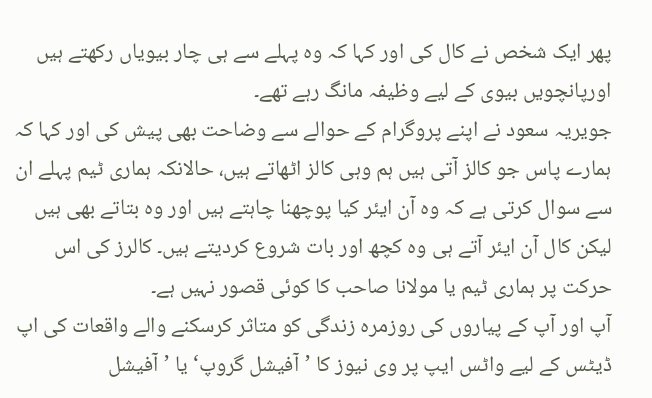پھر ایک شخص نے کال کی اور کہا کہ وہ پہلے سے ہی چار بیویاں رکھتے ہیں اورپانچویں بیوی کے لیے وظیفہ مانگ رہے تھے۔
جویریہ سعود نے اپنے پروگرام کے حوالے سے وضاحت بھی پیش کی اور کہا کہ ہمارے پاس جو کالز آتی ہیں ہم وہی کالز اٹھاتے ہیں، حالانکہ ہماری ٹیم پہلے ان سے سوال کرتی ہے کہ وہ آن ایئر کیا پوچھنا چاہتے ہیں اور وہ بتاتے بھی ہیں لیکن کال آن ایئر آتے ہی وہ کچھ اور بات شروع کردیتے ہیں۔ کالرز کی اس حرکت پر ہماری ٹیم یا مولانا صاحب کا کوئی قصور نہیں ہے۔
آپ اور آپ کے پیاروں کی روزمرہ زندگی کو متاثر کرسکنے والے واقعات کی اپ ڈیٹس کے لیے واٹس ایپ پر وی نیوز کا ’آفیشل گروپ‘ یا ’آفیشل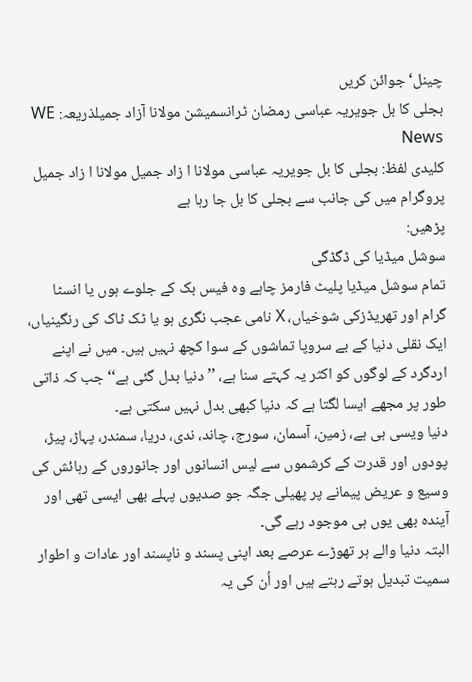چینل‘ جوائن کریں
بجلی کا بل جویریہ عباسی رمضان ٹرانسمیشن مولانا آزاد جمیلذریعہ: WE News
کلیدی لفظ: بجلی کا بل جویریہ عباسی مولانا ا زاد جمیل مولانا ا زاد جمیل پروگرام میں کی جانب سے بجلی کا بل جا رہا ہے
پڑھیں:
سوشل میڈیا کی ڈگڈگی
تمام سوشل میڈیا پلیٹ فارمز چاہے وہ فیس بک کے جلوے ہوں یا انسٹا گرام اور تھریڈزکی شوخیاں، X نامی عجب نگری ہو یا ٹک ٹاک کی رنگینیاں، ایک نقلی دنیا کے بے سروپا تماشوں کے سوا کچھ نہیں ہیں۔ میں نے اپنے اردگرد کے لوگوں کو اکثر یہ کہتے سنا ہے، ’’ دنیا بدل گئی ہے‘‘ جب کہ ذاتی طور پر مجھے ایسا لگتا ہے کہ دنیا کبھی بدل نہیں سکتی ہے۔
دنیا ویسی ہی ہے، زمین، آسمان، سورج، چاند، ندی، دریا، سمندر، پہاڑ، پیڑ، پودوں اور قدرت کے کرشموں سے لیس انسانوں اور جانوروں کے رہائش کی وسیع و عریض پیمانے پر پھیلی جگہ جو صدیوں پہلے بھی ایسی تھی اور آیندہ بھی یوں ہی موجود رہے گی۔
البتہ دنیا والے ہر تھوڑے عرصے بعد اپنی پسند و ناپسند اور عادات و اطوار سمیت تبدیل ہوتے رہتے ہیں اور اُن کی یہ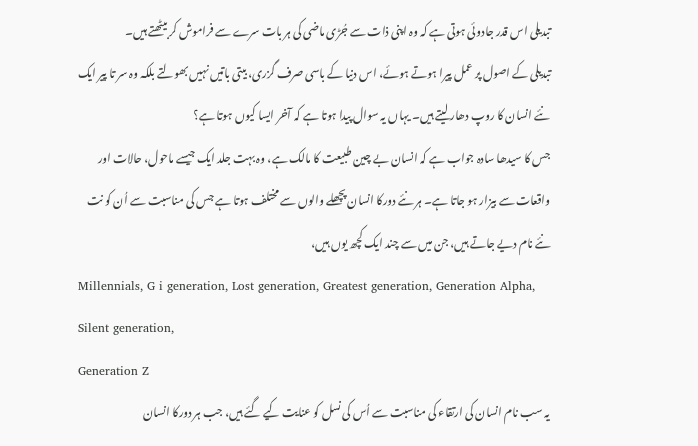تبدیلی اس قدر جادوئی ہوتی ہے کہ وہ اپنی ذات سے جُڑی ماضی کی ہر بات سرے سے فراموش کر بیٹھتے ہیں۔
تبدیلی کے اصول پر عمل پیرا ہوتے ہوئے، اس دنیا کے باسی صرف گزری، بیتی باتیں نہیں بھولتے بلکہ وہ سر تا پیر ایک نئے انسان کا روپ دھار لیتے ہیں۔ یہاں یہ سوال پیدا ہوتا ہے کہ آخر ایسا کیوں ہوتا ہے؟
جس کا سیدھا سادہ جواب ہے کہ انسان بے چین طبیعت کا مالک ہے، وہ بہت جلد ایک جیسے ماحول، حالات اور واقعات سے بیزار ہو جاتا ہے۔ ہر نئے دورکا انسان پچھلے والوں سے مختلف ہوتا ہے جس کی مناسبت سے اُن کو نت نئے نام دیے جاتے ہیں، جن میں سے چند ایک کچھ یوں ہیں،
Millennials, G i generation, Lost generation, Greatest generation, Generation Alpha, Silent generation,
Generation Z
یہ سب نام انسان کی ارتقاء کی مناسبت سے اُس کی نسل کو عنایت کیے گئے ہیں، جب ہر دورکا انسان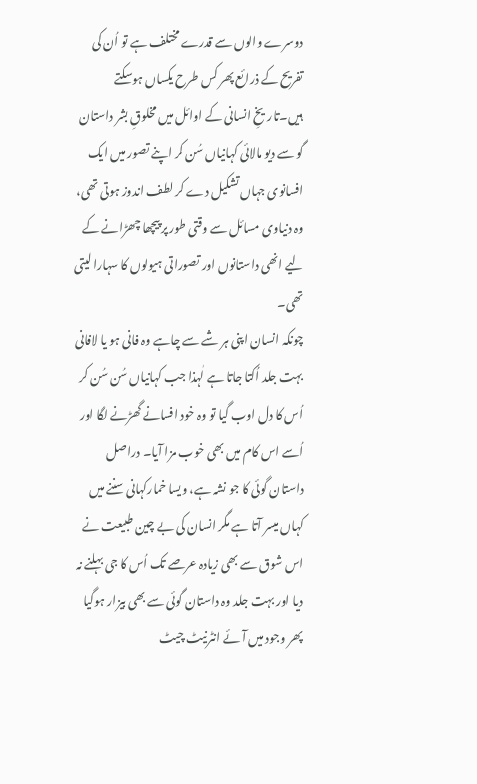دوسرے والوں سے قدرے مختلف ہے تو اُن کی تفریح کے ذرائع پھر کس طرح یکساں ہوسکتے ہیں۔تاریخِ انسانی کے اوائل میں مخلوقِ بشر داستان گو سے دیو مالائی کہانیاں سُن کر اپنے تصور میں ایک افسانوی جہاں تشکیل دے کر لطف اندوز ہوتی تھی، وہ دنیاوی مسائل سے وقتی طور پر پیچھا چھڑانے کے لیے انھی داستانوں اور تصوراتی ہیولوں کا سہارا لیتی تھی۔
چونکہ انسان اپنی ہر شے سے چاہے وہ فانی ہو یا لافانی بہت جلد اُکتا جاتا ہے لٰہذا جب کہانیاں سُن سُن کر اُس کا دل اوب گیا تو وہ خود افسانے گھڑنے لگا اور اُسے اس کام میں بھی خوب مزا آیا۔ دراصل داستان گوئی کا جو نشہ ہے، ویسا خمارکہانی سننے میں کہاں میسر آتا ہے مگر انسان کی بے چین طبیعت نے اس شوق سے بھی زیادہ عرصے تک اُس کا جی بہلنے نہ دیا اور بہت جلد وہ داستان گوئی سے بھی بیزار ہوگیا پھر وجود میں آئے انٹرنیٹ چیٹ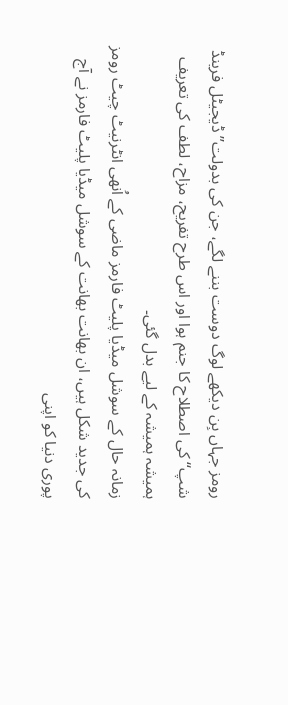رومز جہاں بِن دیکھے لوگ دوست بننے لگے، جن کی بدولت’’ ڈیجیٹل فرینڈ شپ‘‘ کی اصطلاح کا جنم ہوا اور اس طرح تفریح، مزاح، لطف کی تعریف ہمیشہ ہمیشہ کے لیے بدل گئی۔
زمانہ حال کے سوشل میڈیا پلیٹ فارمز ماضی کے اُنھی انٹرنیٹ چیٹ رومز کی جدید شکل ہیں، ان بھانت بھانت کے سوشل میڈیا پلیٹ فارمز نے آج پوری دنیا کو اپنی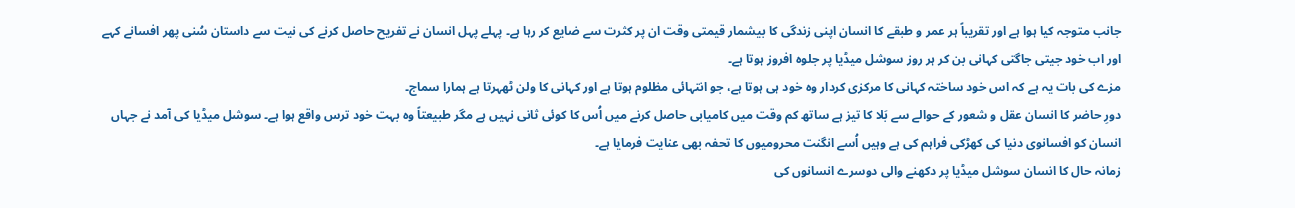جانب متوجہ کیا ہوا ہے اور تقریباً ہر عمر و طبقے کا انسان اپنی زندگی کا بیشمار قیمتی وقت ان پر کثرت سے ضایع کر رہا ہے۔ پہلے پہل انسان نے تفریح حاصل کرنے کی نیت سے داستان سُنی پھر افسانے کہے اور اب خود جیتی جاگتی کہانی بن کر ہر روز سوشل میڈیا پر جلوہ افروز ہوتا ہے۔
مزے کی بات یہ ہے کہ اس خود ساختہ کہانی کا مرکزی کردار وہ خود ہی ہوتا ہے، جو انتہائی مظلوم ہوتا ہے اور کہانی کا ولن ٹھہرتا ہے ہمارا سماج۔
دورِ حاضر کا انسان عقل و شعور کے حوالے سے بَلا کا تیز ہے ساتھ کم وقت میں کامیابی حاصل کرنے میں اُس کا کوئی ثانی نہیں ہے مگر طبیعتاً وہ بہت خود ترس واقع ہوا ہے۔ سوشل میڈیا کی آمد نے جہاں انسان کو افسانوی دنیا کی کھڑکی فراہم کی ہے وہیں اُسے انگنت محرومیوں کا تحفہ بھی عنایت فرمایا ہے۔
زمانہ حال کا انسان سوشل میڈیا پر دکھنے والی دوسرے انسانوں کی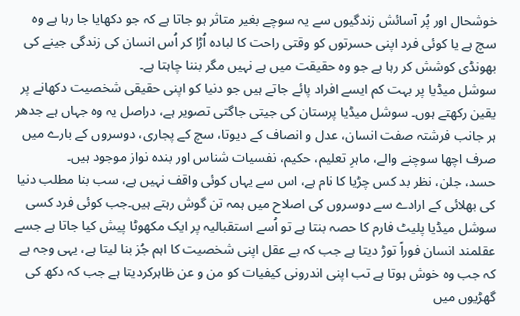خوشحال اور پُر آسائش زندگیوں سے یہ سوچے بغیر متاثر ہو جاتا ہے کہ جو دکھایا جا رہا ہے وہ سچ ہے یا کوئی فرد اپنی حسرتوں کو وقتی راحت کا لبادہ اُڑا کر اُس انسان کی زندگی جینے کی بھونڈی کوشش کر رہا ہے جو وہ حقیقت میں ہے نہیں مگر بننا چاہتا ہے۔
سوشل میڈیا پر بہت کم ایسے افراد پائے جاتے ہیں جو دنیا کو اپنی حقیقی شخصیت دکھانے پر یقین رکھتے ہوں۔ سوشل میڈیا پرستان کی جیتی جاگتی تصویر ہے، دراصل یہ وہ جہاں ہے جدھر ہر جانب فرشتہ صفت انسان، عدل و انصاف کے دیوتا، سچ کے پجاری، دوسروں کے بارے میں صرف اچھا سوچنے والے، ماہرِ تعلیم، حکیم، نفسیات شناس اور بندہ نواز موجود ہیں۔
حسد، جلن، نظر بد کس چڑیا کا نام ہے، اس سے یہاں کوئی واقف نہیں ہے، سب بنا مطلب دنیا کی بھلائی کے ارادے سے دوسروں کی اصلاح میں ہمہ تن گوش رہتے ہیں۔جب کوئی فرد کسی سوشل میڈیا پلیٹ فارم کا حصہ بنتا ہے تو اُسے استقبالیہ پر ایک مکھوٹا پیش کیا جاتا ہے جسے عقلمند انسان فوراً توڑ دیتا ہے جب کہ بے عقل اپنی شخصیت کا اہم جُز بنا لیتا ہے، یہی وجہ ہے کہ جب وہ خوش ہوتا ہے تب اپنی اندرونی کیفیات کو من و عن ظاہرکردیتا ہے جب کہ دکھ کی گھڑیوں میں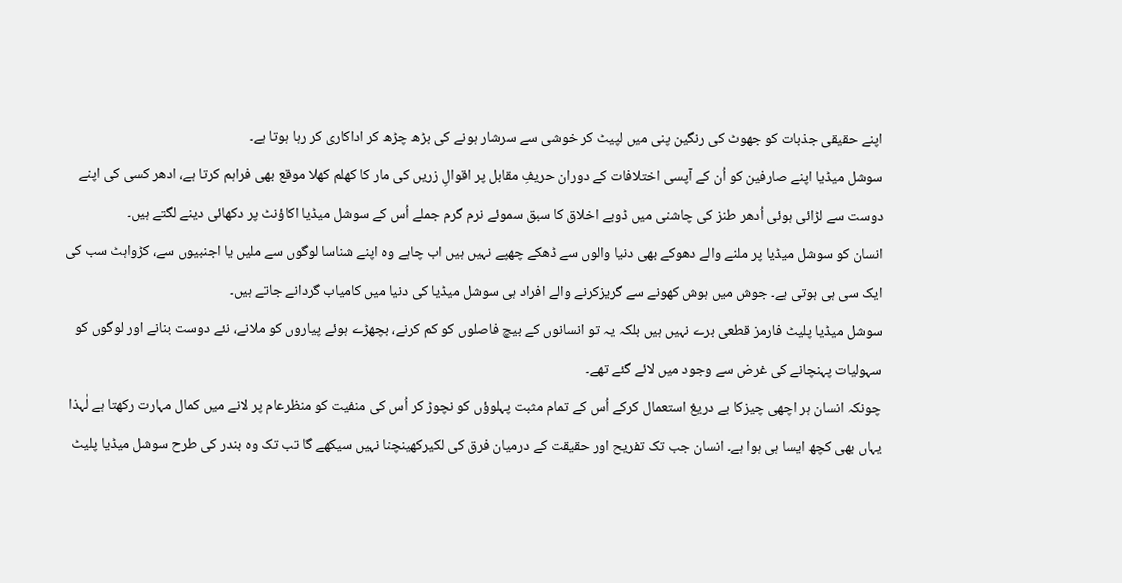اپنے حقیقی جذبات کو جھوٹ کی رنگین پنی میں لپیٹ کر خوشی سے سرشار ہونے کی بڑھ چڑھ کر اداکاری کر رہا ہوتا ہے۔
سوشل میڈیا اپنے صارفین کو اُن کے آپسی اختلافات کے دوران حریفِ مقابل پر اقوالِ زریں کی مار کا کھلم کھلا موقع بھی فراہم کرتا ہے، ادھر کسی کی اپنے دوست سے لڑائی ہوئی اُدھر طنز کی چاشنی میں ڈوبے اخلاق کا سبق سموئے نرم گرم جملے اُس کے سوشل میڈیا اکاؤنٹ پر دکھائی دینے لگتے ہیں۔
انسان کو سوشل میڈیا پر ملنے والے دھوکے بھی دنیا والوں سے ڈھکے چھپے نہیں ہیں اب چاہے وہ اپنے شناسا لوگوں سے ملیں یا اجنبیوں سے، کڑواہٹ سب کی ایک سی ہی ہوتی ہے۔ جوش میں ہوش کھونے سے گریزکرنے والے افراد ہی سوشل میڈیا کی دنیا میں کامیاب گردانے جاتے ہیں۔
سوشل میڈیا پلیٹ فارمز قطعی برے نہیں ہیں بلکہ یہ تو انسانوں کے بیچ فاصلوں کو کم کرنے، بچھڑے ہوئے پیاروں کو ملانے، نئے دوست بنانے اور لوگوں کو سہولیات پہنچانے کی غرض سے وجود میں لائے گئے تھے۔
چونکہ انسان ہر اچھی چیزکا بے دریغ استعمال کرکے اُس کے تمام مثبت پہلوؤں کو نچوڑ کر اُس کی منفیت کو منظرعام پر لانے میں کمال مہارت رکھتا ہے لٰہذا یہاں بھی کچھ ایسا ہی ہوا ہے۔ انسان جب تک تفریح اور حقیقت کے درمیان فرق کی لکیرکھینچنا نہیں سیکھے گا تب تک وہ بندر کی طرح سوشل میڈیا پلیٹ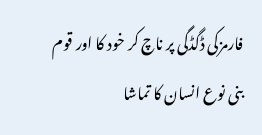فارمزکی ڈگڈگی پر ناچ کر خود کا اور قوم بنی نوع انسان کا تماشا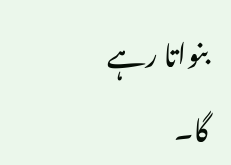بنواتا رہے گا۔